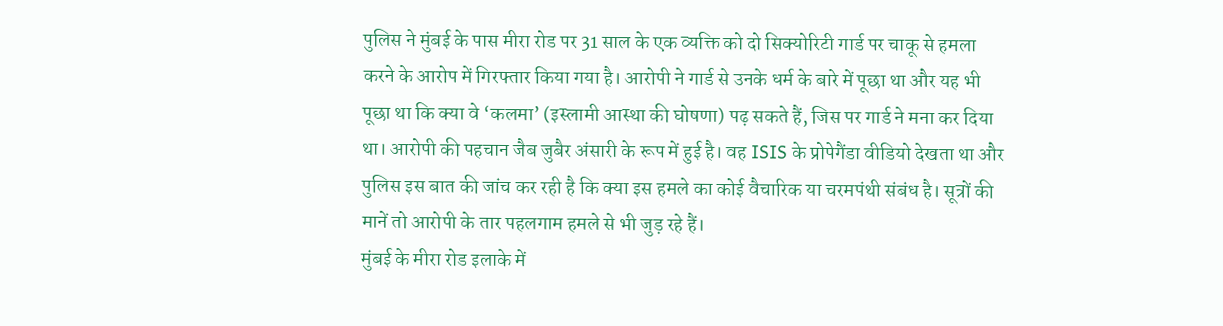पुलिस ने मुंबई के पास मीरा रोड पर 31 साल के एक व्यक्ति को दो सिक्योरिटी गार्ड पर चाकू से हमला करने के आरोप में गिरफ्तार किया गया है। आरोपी ने गार्ड से उनके धर्म के बारे में पूछा था और यह भी पूछा था कि क्या वे ‘कलमा’ (इस्लामी आस्था की घोषणा) पढ़ सकते हैं, जिस पर गार्ड ने मना कर दिया था। आरोपी की पहचान जैब जुबैर अंसारी के रूप में हुई है। वह ISIS के प्रोपेगैंडा वीडियो देखता था और पुलिस इस बात की जांच कर रही है कि क्या इस हमले का कोई वैचारिक या चरमपंथी संबंध है। सूत्रों की मानें तो आरोपी के तार पहलगाम हमले से भी जुड़ रहे हैं।
मुंबई के मीरा रोड इलाके में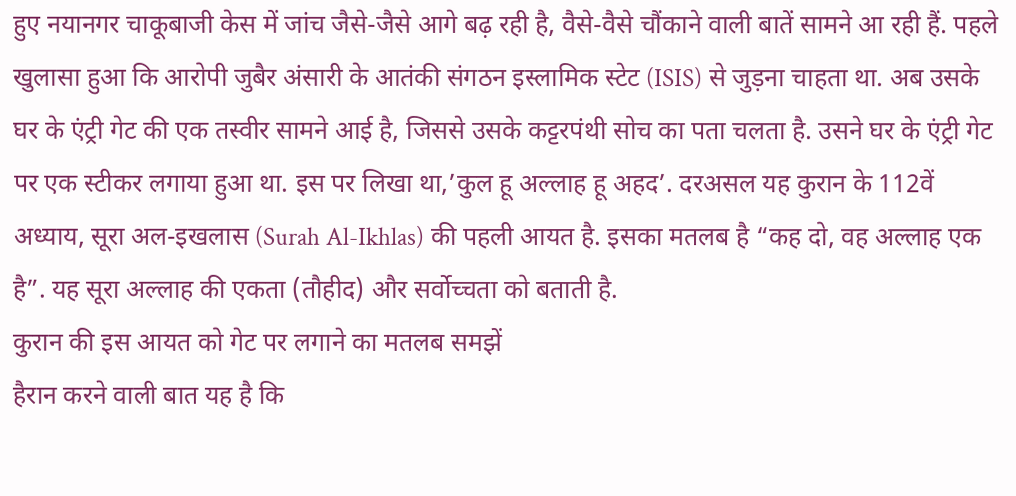हुए नयानगर चाकूबाजी केस में जांच जैसे-जैसे आगे बढ़ रही है, वैसे-वैसे चौंकाने वाली बातें सामने आ रही हैं. पहले खुलासा हुआ कि आरोपी जुबैर अंसारी के आतंकी संगठन इस्लामिक स्टेट (ISIS) से जुड़ना चाहता था. अब उसके घर के एंट्री गेट की एक तस्वीर सामने आई है, जिससे उसके कट्टरपंथी सोच का पता चलता है. उसने घर के एंट्री गेट पर एक स्टीकर लगाया हुआ था. इस पर लिखा था,’कुल हू अल्लाह हू अहद’. दरअसल यह कुरान के 112वें अध्याय, सूरा अल-इखलास (Surah Al-Ikhlas) की पहली आयत है. इसका मतलब है “कह दो, वह अल्लाह एक है”. यह सूरा अल्लाह की एकता (तौहीद) और सर्वोच्चता को बताती है.
कुरान की इस आयत को गेट पर लगाने का मतलब समझें
हैरान करने वाली बात यह है कि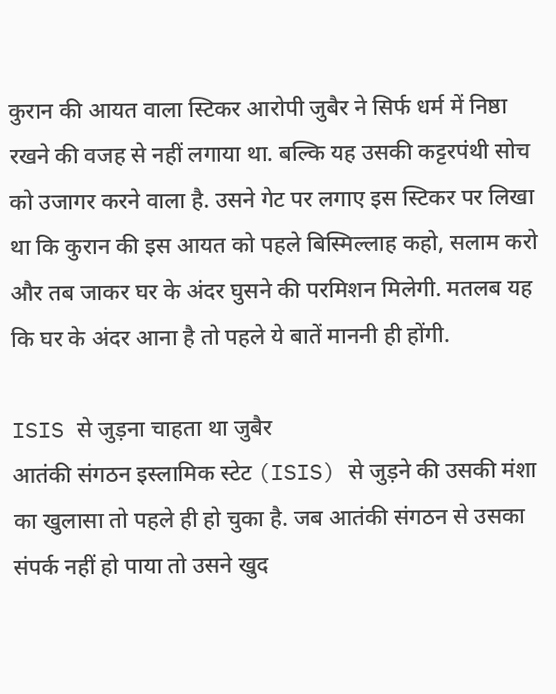कुरान की आयत वाला स्टिकर आरोपी जुबैर ने सिर्फ धर्म में निष्ठा रखने की वजह से नहीं लगाया था. बल्कि यह उसकी कट्टरपंथी सोच को उजागर करने वाला है. उसने गेट पर लगाए इस स्टिकर पर लिखा था कि कुरान की इस आयत को पहले बिस्मिल्लाह कहो, सलाम करो और तब जाकर घर के अंदर घुसने की परमिशन मिलेगी. मतलब यह कि घर के अंदर आना है तो पहले ये बातें माननी ही होंगी.

ISIS से जुड़ना चाहता था जुबैर
आतंकी संगठन इस्लामिक स्टेट (ISIS) से जुड़ने की उसकी मंशा का खुलासा तो पहले ही हो चुका है. जब आतंकी संगठन से उसका संपर्क नहीं हो पाया तो उसने खुद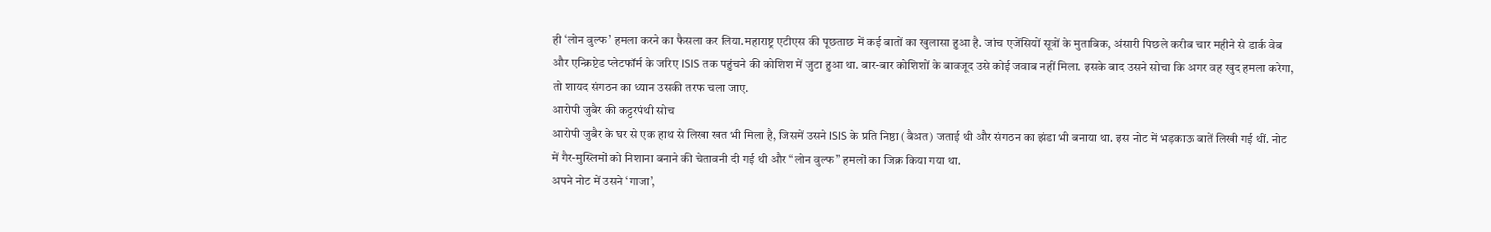ही ‘लोन वुल्फ’ हमला करने का फैसला कर लिया.महाराष्ट्र एटीएस की पूछताछ में कई बातों का खुलासा हुआ है. जांच एजेंसियों सूत्रों के मुताबिक, अंसारी पिछले करीब चार महीने से डार्क वेब और एन्क्रिप्टेड प्लेटफॉर्म के जरिए ISIS तक पहुंचने की कोशिश में जुटा हुआ था. बार-बार कोशिशों के बावजूद उसे कोई जवाब नहीं मिला. इसके बाद उसने सोचा कि अगर वह खुद हमला करेगा, तो शायद संगठन का ध्यान उसकी तरफ चला जाए.
आरोपी जुबैर की कट्टरपंथी सोच
आरोपी जुबैर के घर से एक हाथ से लिखा खत भी मिला है, जिसमें उसने ISIS के प्रति निष्ठा (बैअत) जताई थी और संगठन का झंडा भी बनाया था. इस नोट में भड़काऊ बातें लिखी गई थीं. नोट में गैर-मुस्लिमों को निशाना बनाने की चेतावनी दी गई थी और “लोन वुल्फ” हमलों का जिक्र किया गया था.
अपने नोट में उसने ‘गाजा’,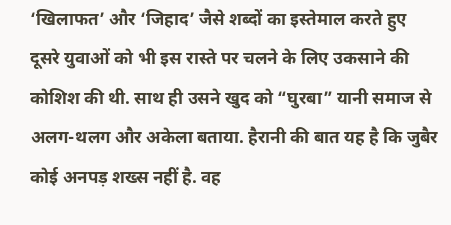‘खिलाफत’ और ‘जिहाद’ जैसे शब्दों का इस्तेमाल करते हुए दूसरे युवाओं को भी इस रास्ते पर चलने के लिए उकसाने की कोशिश की थी. साथ ही उसने खुद को “घुरबा” यानी समाज से अलग-थलग और अकेला बताया. हैरानी की बात यह है कि जुबैर कोई अनपड़ शख्स नहीं है. वह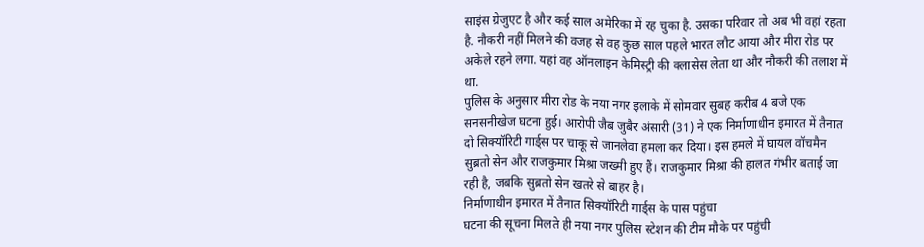साइंस ग्रेजुएट है और कई साल अमेरिका में रह चुका है. उसका परिवार तो अब भी वहां रहता है. नौकरी नहीं मिलने की वजह से वह कुछ साल पहले भारत लौट आया और मीरा रोड पर अकेले रहने लगा. यहां वह ऑनलाइन केमिस्ट्री की क्लासेस लेता था और नौकरी की तलाश में था.
पुलिस के अनुसार मीरा रोड के नया नगर इलाके में सोमवार सुबह करीब 4 बजे एक सनसनीखेज घटना हुई। आरोपी जैब जुबैर अंसारी (31) ने एक निर्माणाधीन इमारत में तैनात दो सिक्यॉरिटी गार्ड्स पर चाकू से जानलेवा हमला कर दिया। इस हमले में घायल वॉचमैन सुब्रतो सेन और राजकुमार मिश्रा जख्मी हुए हैं। राजकुमार मिश्रा की हालत गंभीर बताई जा रही है, जबकि सुब्रतो सेन खतरे से बाहर है।
निर्माणाधीन इमारत में तैनात सिक्यॉरिटी गार्ड्स के पास पहुंचा
घटना की सूचना मिलते ही नया नगर पुलिस स्टेशन की टीम मौके पर पहुंची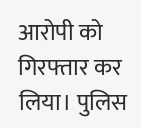आरोपी को गिरफ्तार कर लिया। पुलिस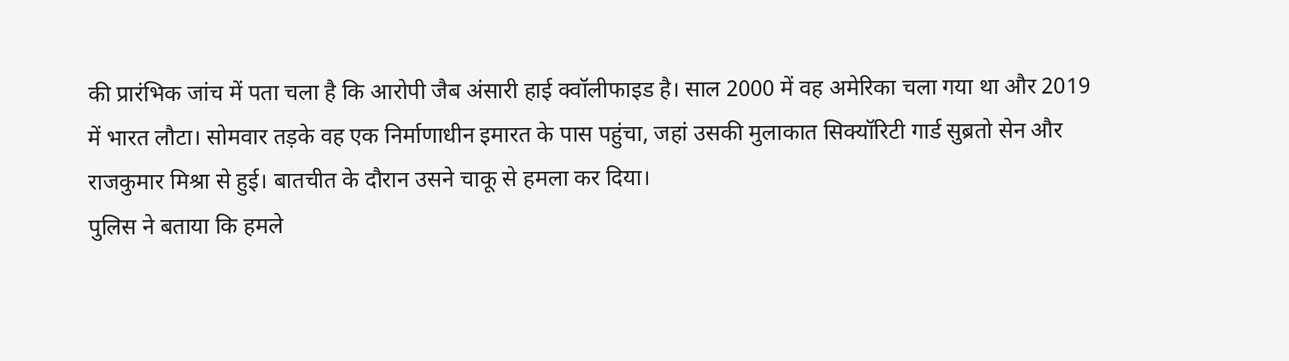की प्रारंभिक जांच में पता चला है कि आरोपी जैब अंसारी हाई क्वॉलीफाइड है। साल 2000 में वह अमेरिका चला गया था और 2019 में भारत लौटा। सोमवार तड़के वह एक निर्माणाधीन इमारत के पास पहुंचा, जहां उसकी मुलाकात सिक्यॉरिटी गार्ड सुब्रतो सेन और राजकुमार मिश्रा से हुई। बातचीत के दौरान उसने चाकू से हमला कर दिया।
पुलिस ने बताया कि हमले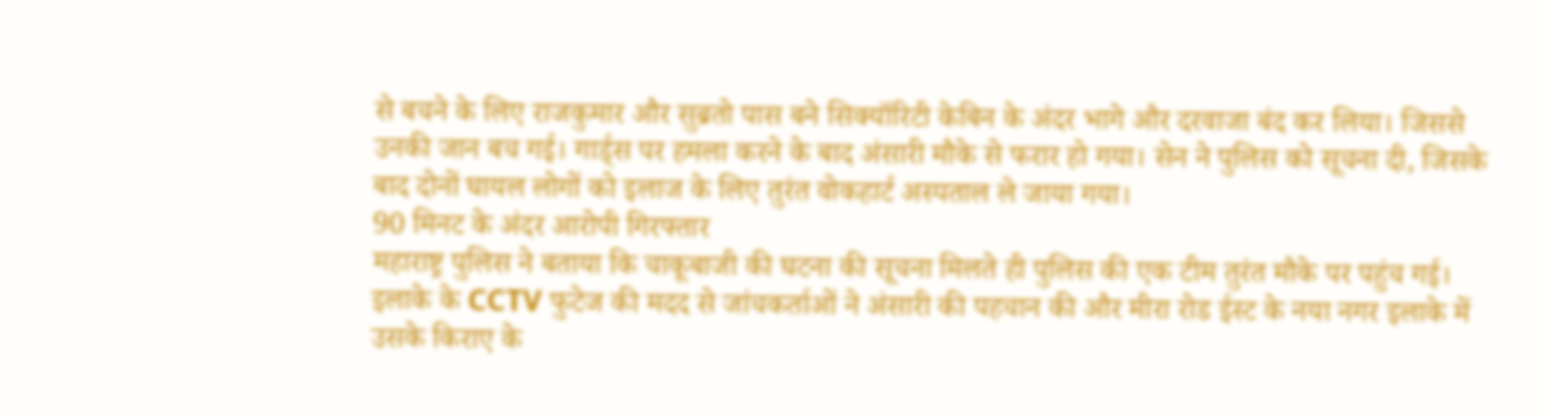से बचने के लिए राजकुमार और सुब्रतो पास बने सिक्यॉरिटी केबिन के अंदर भागे और दरवाजा बंद कर लिया। जिससे उनकी जान बच गई। गार्ड्स पर हमला करने के बाद अंसारी मौके से फरार हो गया। सेन ने पुलिस को सूचना दी, जिसके बाद दोनों घायल लोगों को इलाज के लिए तुरंत वोकहार्ट अस्पताल ले जाया गया।
90 मिनट के अंदर आरोपी गिरफ्तार
महाराष्ट्र पुलिस ने बताया कि चाकूबाजी की घटना की सूचना मिलते ही पुलिस की एक टीम तुरंत मौके पर पहुंच गई। इलाके के CCTV फुटेज की मदद से जांचकर्ताओं ने अंसारी की पहचान की और मीरा रोड ईस्ट के नया नगर इलाके में उसके किराए के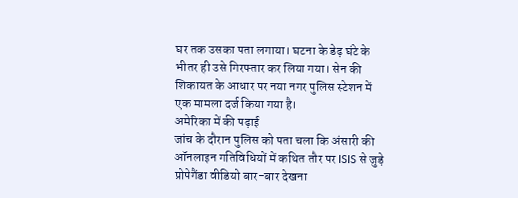घर तक उसका पता लगाया। घटना के डेढ़ घंटे के भीतर ही उसे गिरफ्तार कर लिया गया। सेन की शिकायत के आधार पर नया नगर पुलिस स्टेशन में एक मामला दर्ज किया गया है।
अमेरिका में की पढ़ाई
जांच के दौरान पुलिस को पता चला कि अंसारी की ऑनलाइन गतिविधियों में कथित तौर पर ISIS से जुड़े प्रोपेगैंडा वीडियो बार-बार देखना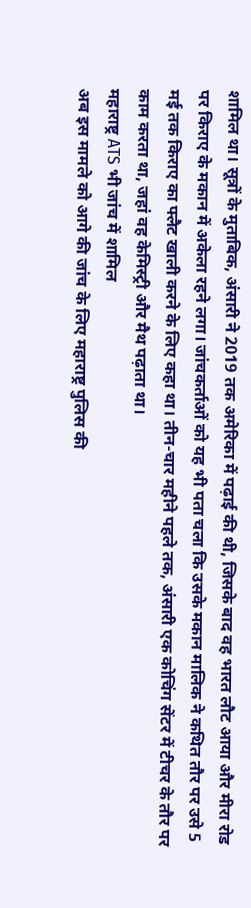शामिल था। सूत्रों के मुताबिक, अंसारी ने 2019 तक अमेरिका में पढ़ाई की थी, जिसके बाद वह भारत लौट आया और मीरा रोड पर किराए के मकान में अकेला रहने लगा। जांचकर्ताओं को यह भी पता चला कि उसके मकान मालिक ने कथित तौर पर उसे 5 मई तक किराए का फ्लैट खाली करने के लिए कहा था। तीन-चार महीने पहले तक, अंसारी एक कोचिंग सेंटर में टीचर के तौर पर काम करता था, जहां वह केमिस्ट्री और मैथ पढ़ाता था।
महाराष्ट्र ATS भी जांच में शामिल
अब इस मामले को आगे की जांच के लिए महाराष्ट्र पुलिस की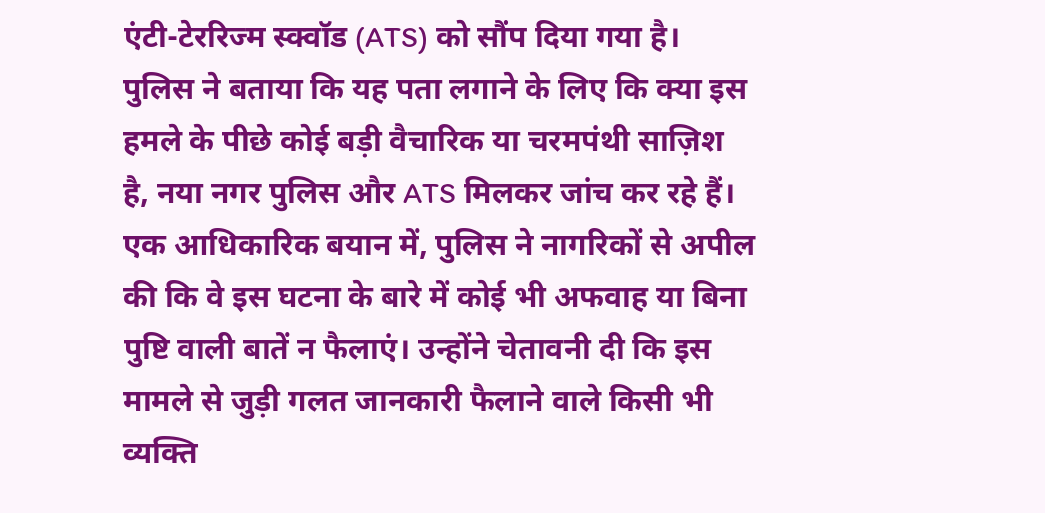एंटी-टेररिज्म स्क्वॉड (ATS) को सौंप दिया गया है। पुलिस ने बताया कि यह पता लगाने के लिए कि क्या इस हमले के पीछे कोई बड़ी वैचारिक या चरमपंथी साज़िश है, नया नगर पुलिस और ATS मिलकर जांच कर रहे हैं। एक आधिकारिक बयान में, पुलिस ने नागरिकों से अपील की कि वे इस घटना के बारे में कोई भी अफवाह या बिना पुष्टि वाली बातें न फैलाएं। उन्होंने चेतावनी दी कि इस मामले से जुड़ी गलत जानकारी फैलाने वाले किसी भी व्यक्ति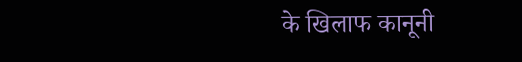के खिलाफ कानूनी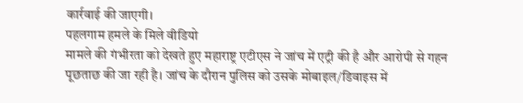कार्रवाई की जाएगी।
पहलगाम हमले के मिले वीडियो
मामले की गंभीरता को देखते हुए महाराष्ट्र एटीएस ने जांच में एट्री की है और आरोपी से गहन पूछताछ की जा रही है। जांच के दौरान पुलिस को उसके मोबाइल/डिवाइस में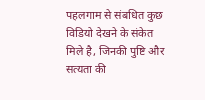पहलगाम से संबधित कुछ विडियो देखने के संकेत मिले है, जिनकी पुष्टि और सत्यता की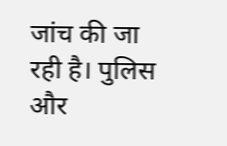जांच की जा रही है। पुलिस और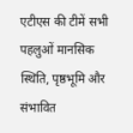एटीएस की टीमें सभी पहलुओं मानसिक स्थिति, पृष्ठभूमि और संभावित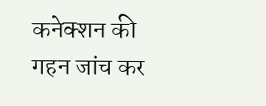कनेक्शन की गहन जांच कर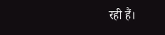रही हैं।